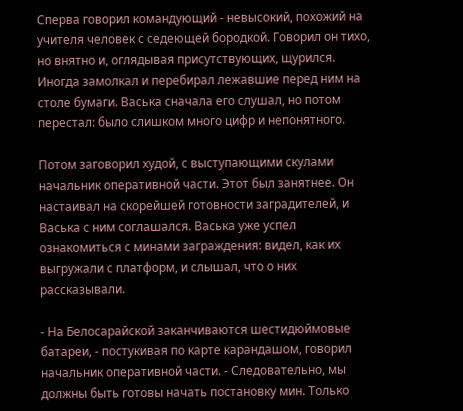Сперва говорил командующий - невысокий, похожий на учителя человек с седеющей бородкой. Говорил он тихо, но внятно и, оглядывая присутствующих, щурился. Иногда замолкал и перебирал лежавшие перед ним на столе бумаги. Васька сначала его слушал, но потом перестал: было слишком много цифр и непонятного.

Потом заговорил худой, с выступающими скулами начальник оперативной части. Этот был занятнее. Он настаивал на скорейшей готовности заградителей, и Васька с ним соглашался. Васька уже успел ознакомиться с минами заграждения: видел, как их выгружали с платформ, и слышал, что о них рассказывали.

- На Белосарайской заканчиваются шестидюймовые батареи, - постукивая по карте карандашом, говорил начальник оперативной части. - Следовательно, мы должны быть готовы начать постановку мин. Только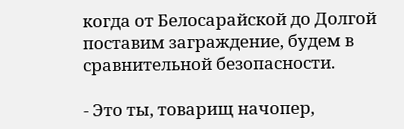когда от Белосарайской до Долгой поставим заграждение, будем в сравнительной безопасности.

- Это ты, товарищ начопер,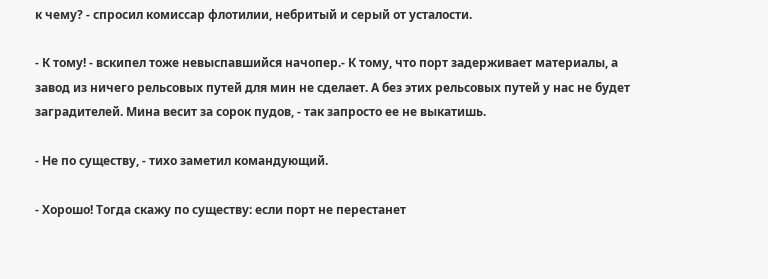к чему? - спросил комиссар флотилии, небритый и серый от усталости.

- К тому! - вскипел тоже невыспавшийся начопер.- К тому, что порт задерживает материалы, а завод из ничего рельсовых путей для мин не сделает. А без этих рельсовых путей у нас не будет заградителей. Мина весит за сорок пудов, - так запросто ее не выкатишь.

- Не по существу, - тихо заметил командующий.

- Хорошо! Тогда скажу по существу: если порт не перестанет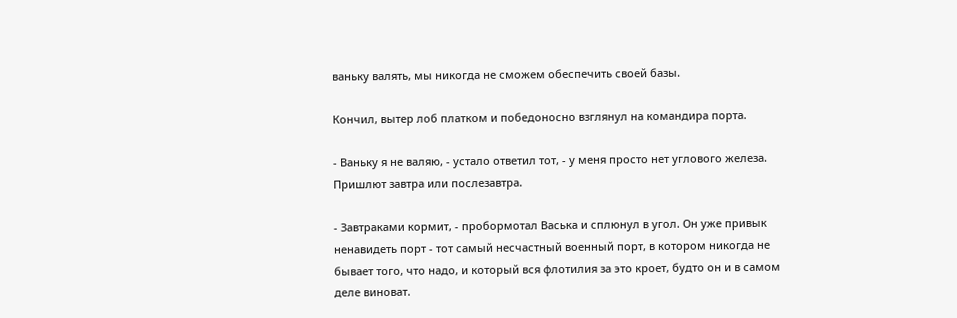ваньку валять, мы никогда не сможем обеспечить своей базы.

Кончил, вытер лоб платком и победоносно взглянул на командира порта.

- Ваньку я не валяю, - устало ответил тот, - у меня просто нет углового железа. Пришлют завтра или послезавтра.

- Завтраками кормит, - пробормотал Васька и сплюнул в угол. Он уже привык ненавидеть порт - тот самый несчастный военный порт, в котором никогда не бывает того, что надо, и который вся флотилия за это кроет, будто он и в самом деле виноват.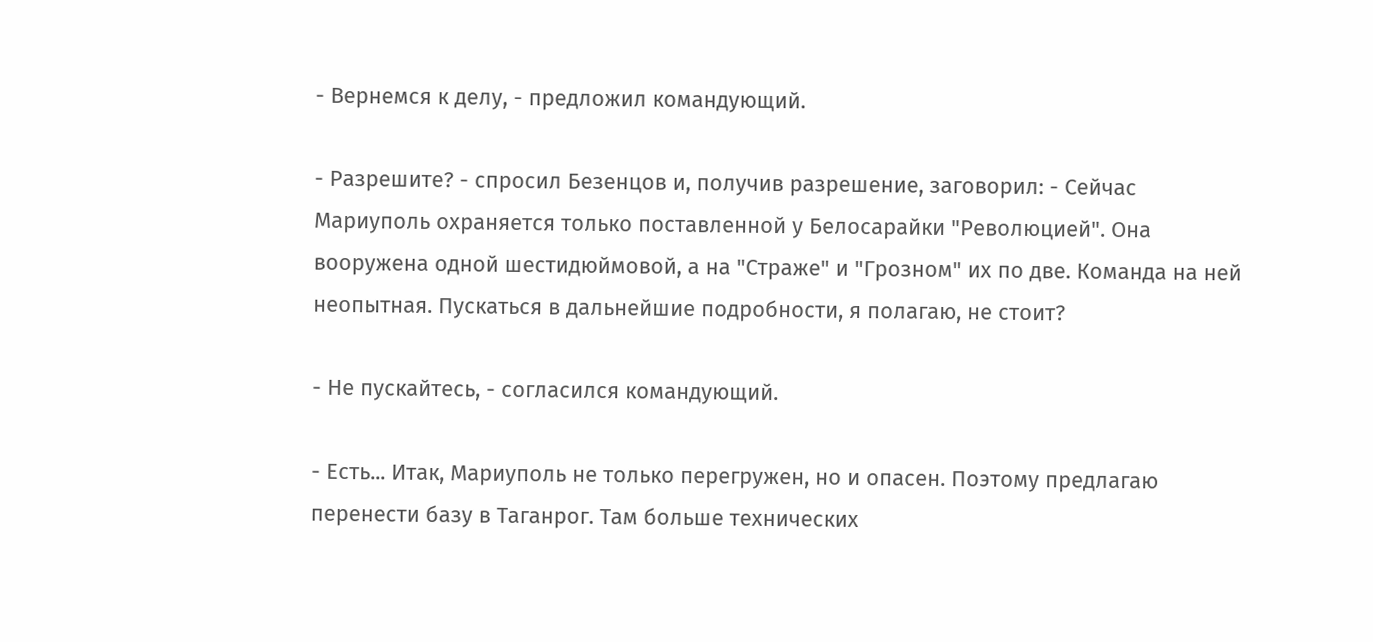- Вернемся к делу, - предложил командующий.

- Разрешите? - спросил Безенцов и, получив разрешение, заговорил: - Сейчас Мариуполь охраняется только поставленной у Белосарайки "Революцией". Она вооружена одной шестидюймовой, а на "Страже" и "Грозном" их по две. Команда на ней неопытная. Пускаться в дальнейшие подробности, я полагаю, не стоит?

- Не пускайтесь, - согласился командующий.

- Есть... Итак, Мариуполь не только перегружен, но и опасен. Поэтому предлагаю перенести базу в Таганрог. Там больше технических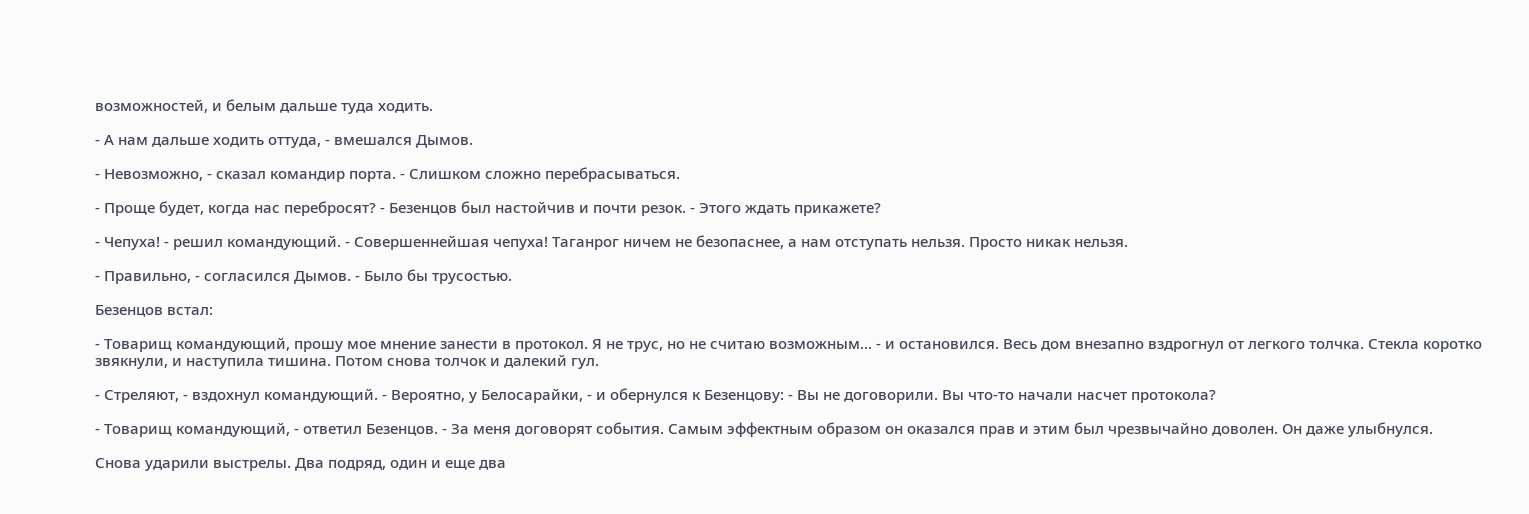возможностей, и белым дальше туда ходить.

- А нам дальше ходить оттуда, - вмешался Дымов.

- Невозможно, - сказал командир порта. - Слишком сложно перебрасываться.

- Проще будет, когда нас перебросят? - Безенцов был настойчив и почти резок. - Этого ждать прикажете?

- Чепуха! - решил командующий. - Совершеннейшая чепуха! Таганрог ничем не безопаснее, а нам отступать нельзя. Просто никак нельзя.

- Правильно, - согласился Дымов. - Было бы трусостью.

Безенцов встал:

- Товарищ командующий, прошу мое мнение занести в протокол. Я не трус, но не считаю возможным... - и остановился. Весь дом внезапно вздрогнул от легкого толчка. Стекла коротко звякнули, и наступила тишина. Потом снова толчок и далекий гул.

- Стреляют, - вздохнул командующий. - Вероятно, у Белосарайки, - и обернулся к Безенцову: - Вы не договорили. Вы что-то начали насчет протокола?

- Товарищ командующий, - ответил Безенцов. - За меня договорят события. Самым эффектным образом он оказался прав и этим был чрезвычайно доволен. Он даже улыбнулся.

Снова ударили выстрелы. Два подряд, один и еще два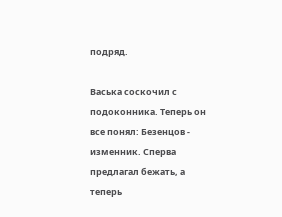подряд.

Васька соскочил с подоконника. Теперь он все понял: Безенцов - изменник. Сперва предлагал бежать, а теперь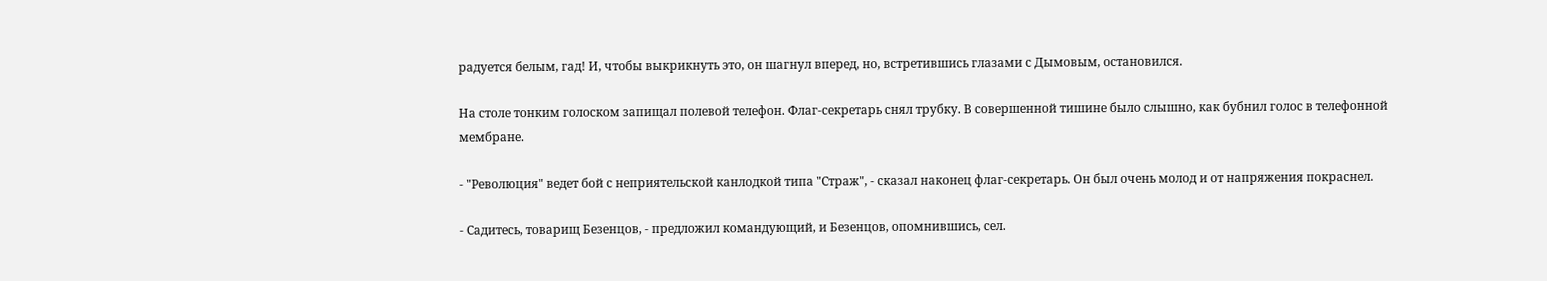радуется белым, гад! И, чтобы выкрикнуть это, он шагнул вперед, но, встретившись глазами с Дымовым, остановился.

На столе тонким голоском запищал полевой телефон. Флаг-секретарь снял трубку. В совершенной тишине было слышно, как бубнил голос в телефонной мембране.

- "Революция" ведет бой с неприятельской канлодкой типа "Страж", - сказал наконец флаг-секретарь. Он был очень молод и от напряжения покраснел.

- Садитесь, товарищ Безенцов, - предложил командующий, и Безенцов, опомнившись, сел.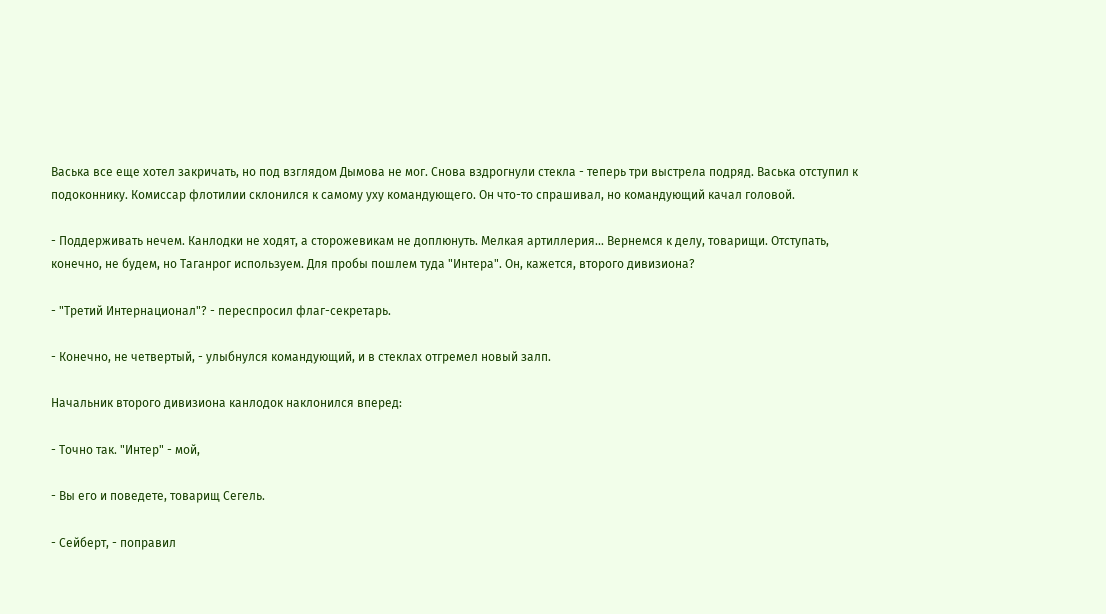Васька все еще хотел закричать, но под взглядом Дымова не мог. Снова вздрогнули стекла - теперь три выстрела подряд. Васька отступил к подоконнику. Комиссар флотилии склонился к самому уху командующего. Он что-то спрашивал, но командующий качал головой.

- Поддерживать нечем. Канлодки не ходят, а сторожевикам не доплюнуть. Мелкая артиллерия... Вернемся к делу, товарищи. Отступать, конечно, не будем, но Таганрог используем. Для пробы пошлем туда "Интера". Он, кажется, второго дивизиона?

- "Третий Интернационал"? - переспросил флаг-секретарь.

- Конечно, не четвертый, - улыбнулся командующий, и в стеклах отгремел новый залп.

Начальник второго дивизиона канлодок наклонился вперед:

- Точно так. "Интер" - мой,

- Вы его и поведете, товарищ Сегель.

- Сейберт, - поправил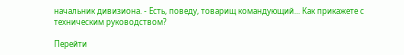начальник дивизиона. - Есть, поведу, товарищ командующий... Как прикажете с техническим руководством?

Перейти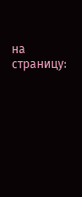на страницу: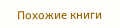Похожие книги